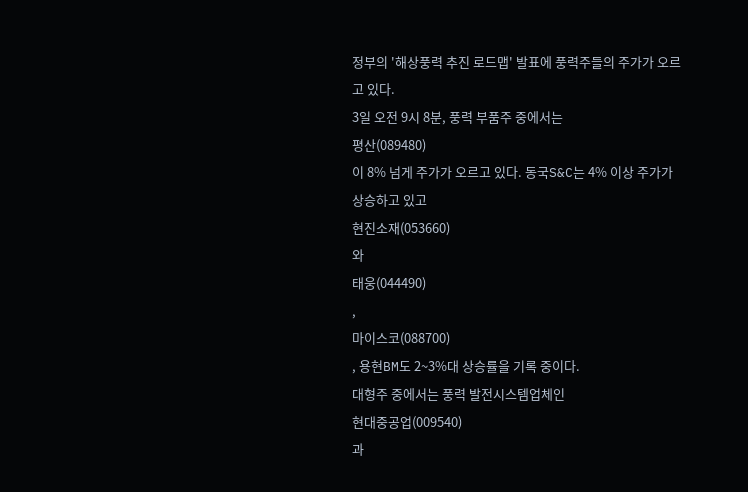정부의 '해상풍력 추진 로드맵' 발표에 풍력주들의 주가가 오르고 있다.
3일 오전 9시 8분, 풍력 부품주 중에서는
평산(089480)
이 8% 넘게 주가가 오르고 있다. 동국S&C는 4% 이상 주가가 상승하고 있고
현진소재(053660)
와
태웅(044490)
,
마이스코(088700)
, 용현BM도 2~3%대 상승률을 기록 중이다.
대형주 중에서는 풍력 발전시스템업체인
현대중공업(009540)
과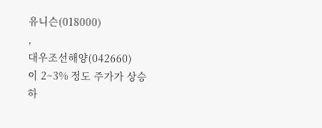유니슨(018000)
,
대우조선해양(042660)
이 2~3% 정도 주가가 상승하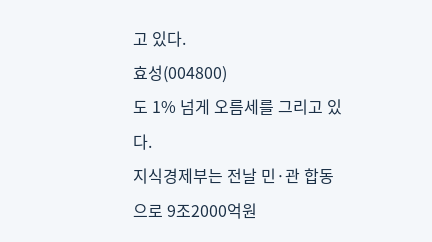고 있다.
효성(004800)
도 1% 넘게 오름세를 그리고 있다.
지식경제부는 전날 민·관 합동으로 9조2000억원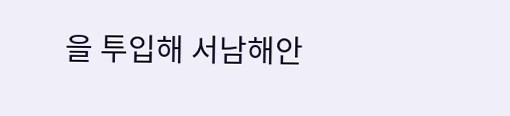을 투입해 서남해안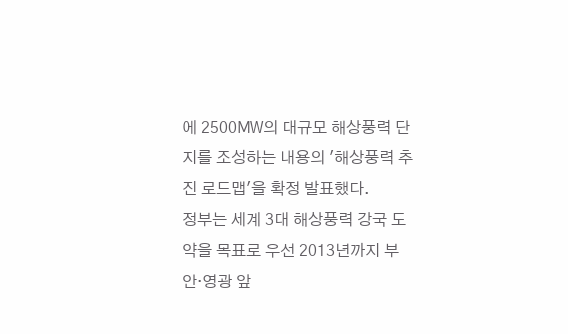에 2500㎿의 대규모 해상풍력 단지를 조성하는 내용의 '해상풍력 추진 로드맵'을 확정 발표했다.
정부는 세계 3대 해상풍력 강국 도약을 목표로 우선 2013년까지 부안·영광 앞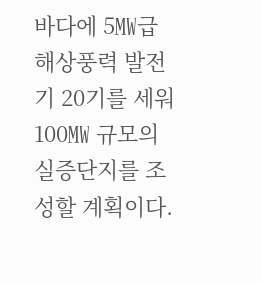바다에 5㎿급 해상풍력 발전기 20기를 세워 100㎿ 규모의 실증단지를 조성할 계획이다.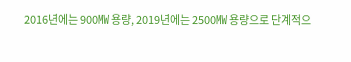2016년에는 900㎿ 용량, 2019년에는 2500㎿ 용량으로 단계적으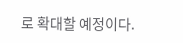로 확대할 예정이다.